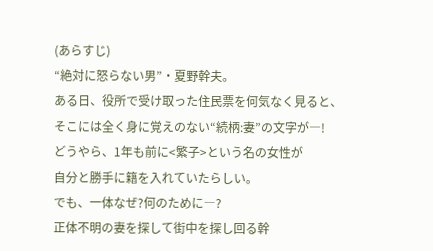(あらすじ)
“絶対に怒らない男”・夏野幹夫。
ある日、役所で受け取った住民票を何気なく見ると、
そこには全く身に覚えのない“続柄:妻”の文字が―!
どうやら、1年も前に<繁子>という名の女性が
自分と勝手に籍を入れていたらしい。
でも、一体なぜ?何のために―?
正体不明の妻を探して街中を探し回る幹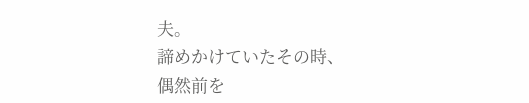夫。
諦めかけていたその時、
偶然前を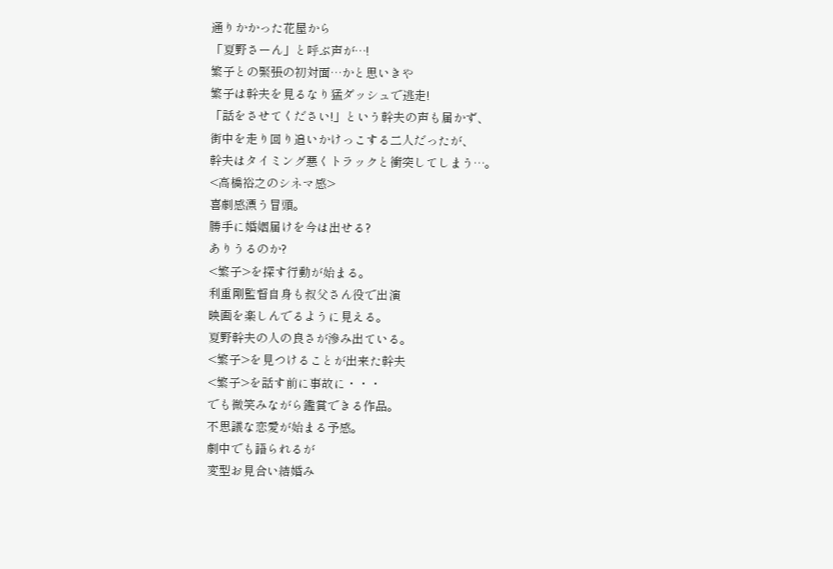通りかかった花屋から
「夏野さーん」と呼ぶ声が…!
繁子との緊張の初対面…かと思いきや
繁子は幹夫を見るなり猛ダッシュで逃走!
「話をさせてください!」という幹夫の声も届かず、
街中を走り回り追いかけっこする二人だったが、
幹夫はタイミング悪くトラックと衝突してしまう…。
<高橋裕之のシネマ感>
喜劇感漂う冒頭。
勝手に婚姻届けを今は出せる?
ありうるのか?
<繁子>を探す行動が始まる。
利重剛監督自身も叔父さん役で出演
映画を楽しんでるように見える。
夏野幹夫の人の良さが滲み出ている。
<繁子>を見つけることが出来た幹夫
<繁子>を話す前に事故に・・・
でも微笑みながら鑑賞できる作品。
不思議な恋愛が始まる予感。
劇中でも語られるが
変型お見合い結婚み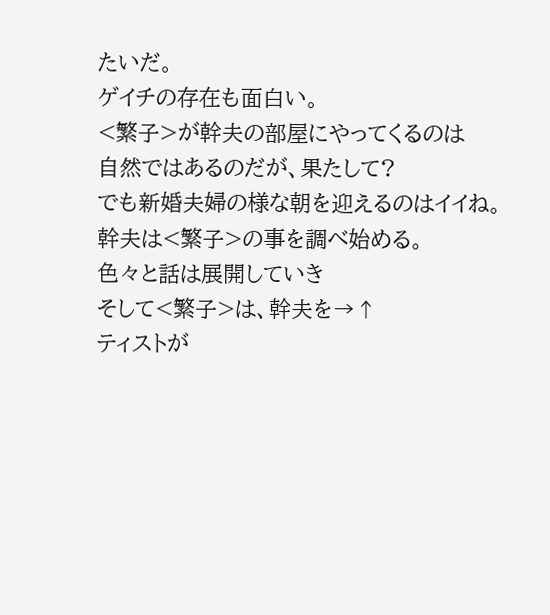たいだ。
ゲイチの存在も面白い。
<繁子>が幹夫の部屋にやってくるのは
自然ではあるのだが、果たして?
でも新婚夫婦の様な朝を迎えるのはイイね。
幹夫は<繁子>の事を調べ始める。
色々と話は展開していき
そして<繁子>は、幹夫を→↑
ティストが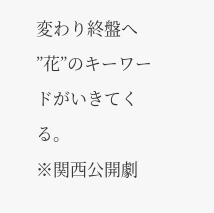変わり終盤へ
”花”のキーワードがいきてくる。
※関西公開劇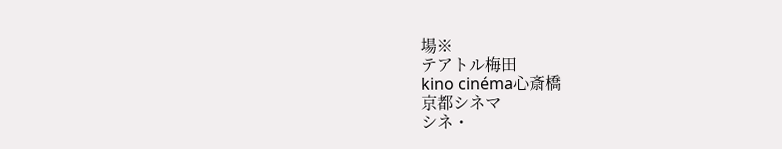場※
テアトル梅田
kino cinéma心斎橋
京都シネマ
シネ・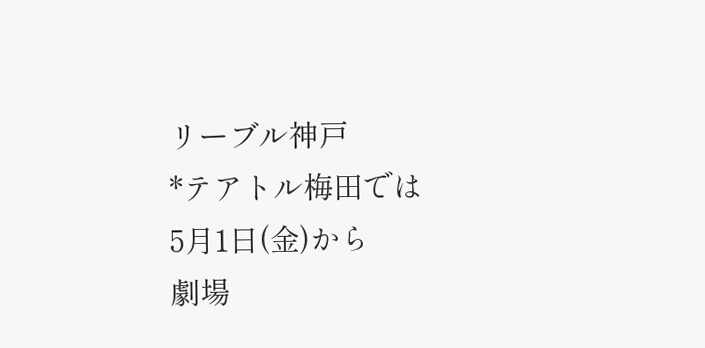リーブル神戸
*テアトル梅田では
5月1日(金)から
劇場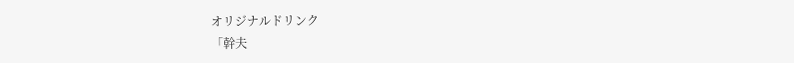オリジナルドリンク
「幹夫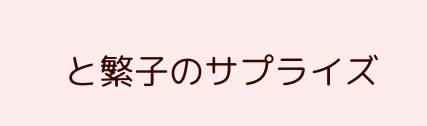と繁子のサプライズ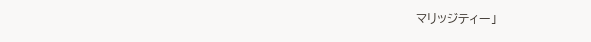マリッジティー」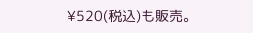¥520(税込)も販売。